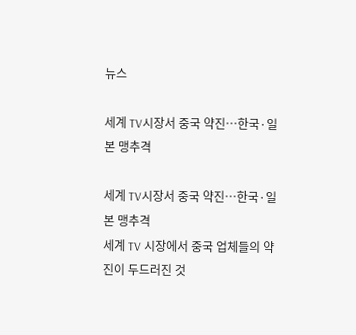뉴스

세계 TV시장서 중국 약진…한국·일본 맹추격

세계 TV시장서 중국 약진…한국·일본 맹추격
세계 TV 시장에서 중국 업체들의 약진이 두드러진 것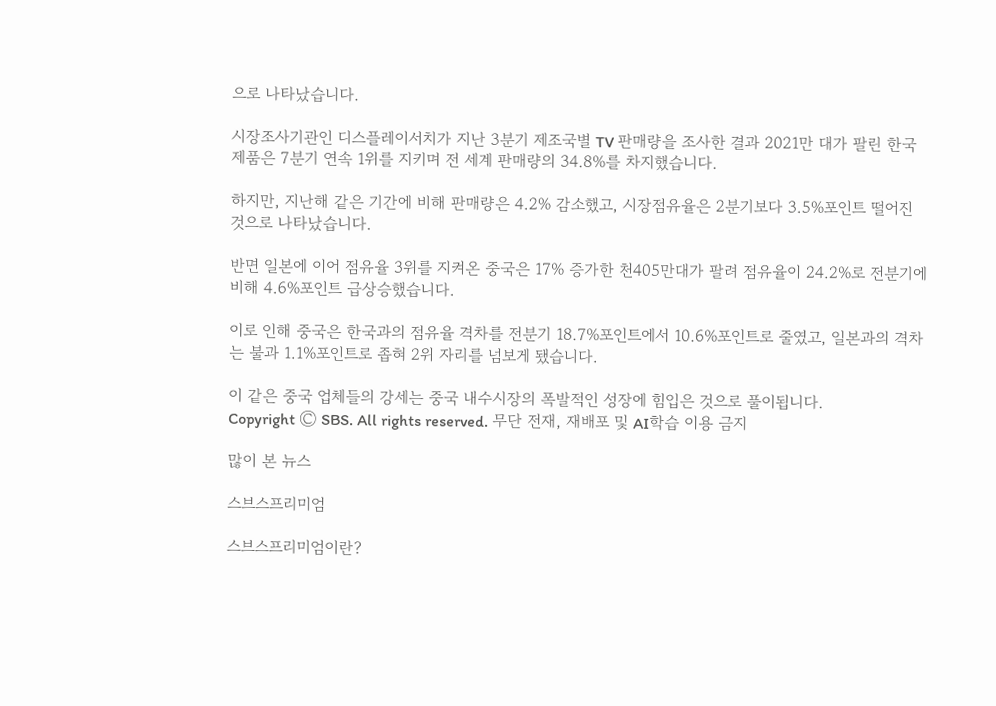으로 나타났습니다.

시장조사기관인 디스플레이서치가 지난 3분기 제조국별 TV 판매량을 조사한 결과 2021만 대가 팔린 한국 제품은 7분기 연속 1위를 지키며 전 세계 판매량의 34.8%를 차지했습니다.

하지만, 지난해 같은 기간에 비해 판매량은 4.2% 감소했고, 시장점유율은 2분기보다 3.5%포인트 떨어진 것으로 나타났습니다.

반면 일본에 이어 점유율 3위를 지켜온 중국은 17% 증가한 천405만대가 팔려 점유율이 24.2%로 전분기에 비해 4.6%포인트 급상승했습니다.

이로 인해 중국은 한국과의 점유율 격차를 전분기 18.7%포인트에서 10.6%포인트로 줄였고, 일본과의 격차는 불과 1.1%포인트로 좁혀 2위 자리를 넘보게 됐습니다.

이 같은 중국 업체들의 강세는 중국 내수시장의 폭발적인 성장에 힘입은 것으로 풀이됩니다.
Copyright Ⓒ SBS. All rights reserved. 무단 전재, 재배포 및 AI학습 이용 금지

많이 본 뉴스

스브스프리미엄

스브스프리미엄이란?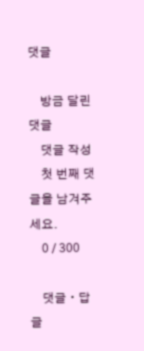댓글

    방금 달린 댓글
    댓글 작성
    첫 번째 댓글을 남겨주세요.
    0 / 300

    댓글 ∙ 답글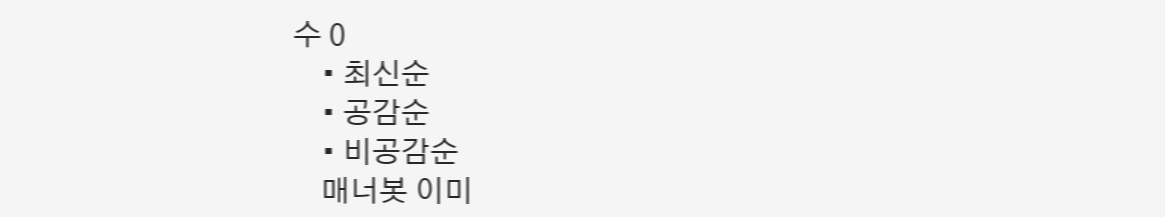수 0
    • 최신순
    • 공감순
    • 비공감순
    매너봇 이미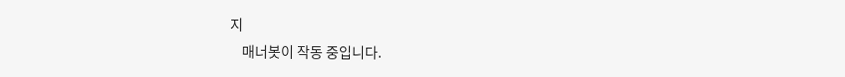지
    매너봇이 작동 중입니다.